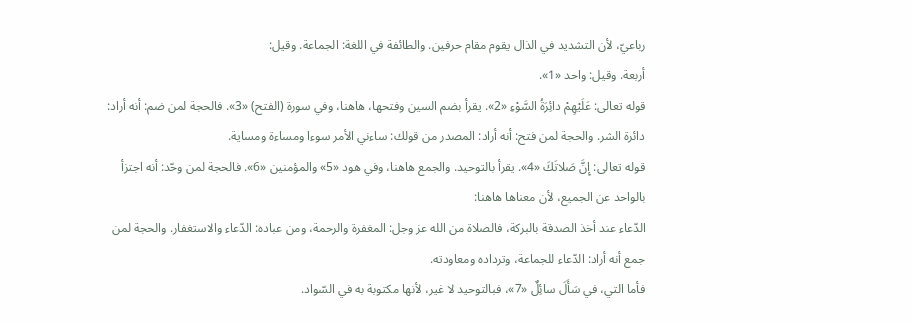رباعيّ، لأن التشديد في الذال يقوم مقام حرفين. والطائفة في اللغة: الجماعة. وقيل:
أربعة. وقيل: واحد «1».
قوله تعالى: عَلَيْهِمْ دائِرَةُ السَّوْءِ «2». يقرأ بضم السين وفتحها، هاهنا، وفي سورة (الفتح) «3». فالحجة لمن ضم: أنه أراد: دائرة الشر. والحجة لمن فتح: أنه أراد: المصدر من قولك: ساءني الأمر سوءا ومساءة ومساية.
قوله تعالى: إِنَّ صَلاتَكَ «4». يقرأ بالتوحيد. والجمع هاهنا، وفي هود «5» والمؤمنين «6». فالحجة لمن وحّد: أنه اجتزأ بالواحد عن الجميع، لأن معناها هاهنا:
الدّعاء عند أخذ الصدقة بالبركة، فالصلاة من الله عز وجل: المغفرة والرحمة، ومن عباده: الدّعاء والاستغفار. والحجة لمن جمع أنه أراد: الدّعاء للجماعة، وترداده ومعاودته.
فأما التي، في سَأَلَ سائِلٌ «7»، فبالتوحيد لا غير، لأنها مكتوبة به في السّواد.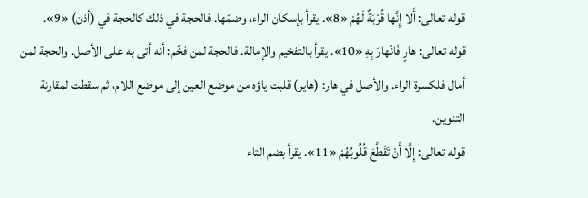قوله تعالى: أَلا إِنَّها قُرْبَةٌ لَهُمْ «8». يقرأ بإسكان الراء، وضمّها. فالحجة في ذلك كالحجة في (أذن) «9».
قوله تعالى: هارٍ فَانْهارَ بِهِ «10». يقرأ بالتفخيم والإمالة. فالحجة لمن فخّم: أنه أتى به على الأصل. والحجة لمن أمال فلكسرة الراء. والأصل في هار: (هاير) قلبت ياؤه من موضع العين إلى موضع اللام، ثم سقطت لمقارنة التنوين.
قوله تعالى: إِلَّا أَنْ تَقَطَّعَ قُلُوبُهُمْ «11». يقرأ بضم التاء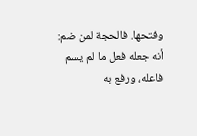وفتحها. فالحجة لمن ضم:
أنه جعله فعل ما لم يسم فاعله، ورفع به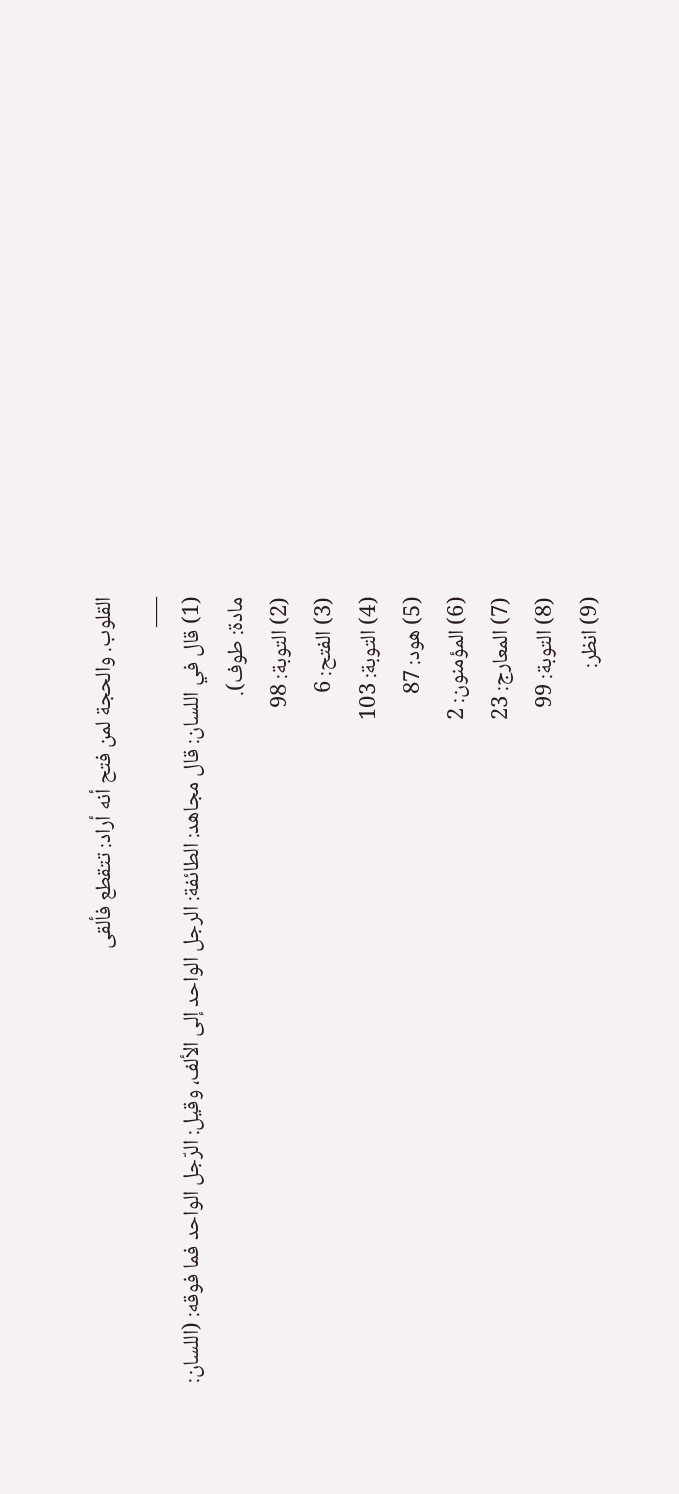القلوب. والحجة لمن فتح أنه أراد: تتقطع فألقى
___
(1) قال في اللسان: قال مجاهد: الطائفة: الرجل الواحد إلى الألف، وقيل: الرّجل الواحد فما فوقه: (اللسان:
مادة: طوف).
(2) التوبة: 98
(3) الفتح: 6
(4) التوبة: 103
(5) هود: 87
(6) المؤمنون: 2
(7) المعارج: 23
(8) التوبة: 99
(9) انظر: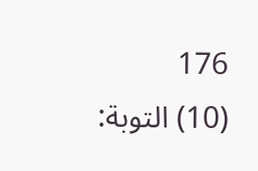176
(10) التوبة: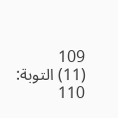109
(11) التوبة: 110